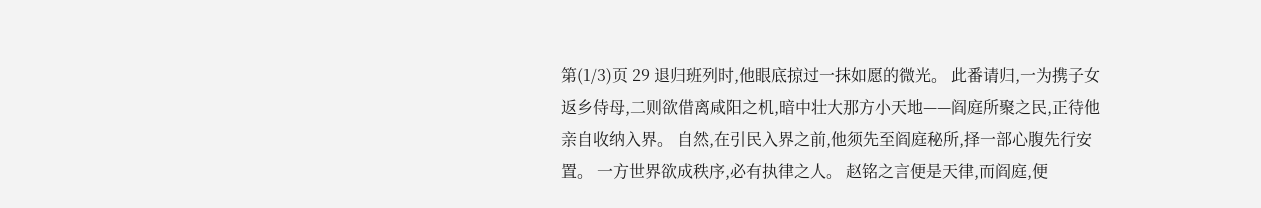第(1/3)页 29 退归班列时,他眼底掠过一抹如愿的微光。 此番请归,一为携子女返乡侍母,二则欲借离咸阳之机,暗中壮大那方小天地——阎庭所聚之民,正待他亲自收纳入界。 自然,在引民入界之前,他须先至阎庭秘所,择一部心腹先行安置。 一方世界欲成秩序,必有执律之人。 赵铭之言便是天律,而阎庭,便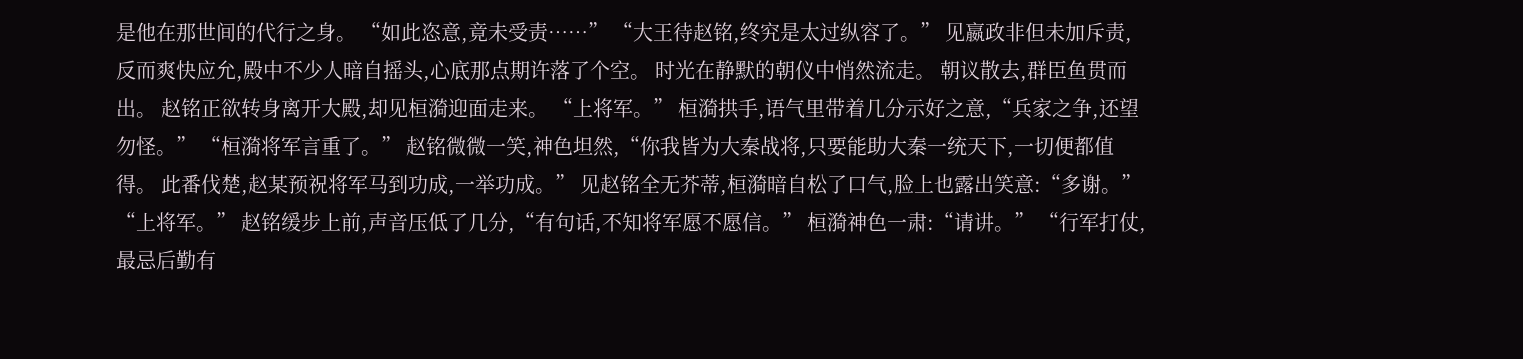是他在那世间的代行之身。 “如此恣意,竟未受责……” “大王待赵铭,终究是太过纵容了。” 见嬴政非但未加斥责,反而爽快应允,殿中不少人暗自摇头,心底那点期许落了个空。 时光在静默的朝仪中悄然流走。 朝议散去,群臣鱼贯而出。 赵铭正欲转身离开大殿,却见桓漪迎面走来。 “上将军。” 桓漪拱手,语气里带着几分示好之意,“兵家之争,还望勿怪。” “桓漪将军言重了。” 赵铭微微一笑,神色坦然,“你我皆为大秦战将,只要能助大秦一统天下,一切便都值得。 此番伐楚,赵某预祝将军马到功成,一举功成。” 见赵铭全无芥蒂,桓漪暗自松了口气,脸上也露出笑意:“多谢。” “上将军。” 赵铭缓步上前,声音压低了几分,“有句话,不知将军愿不愿信。” 桓漪神色一肃:“请讲。” “行军打仗,最忌后勤有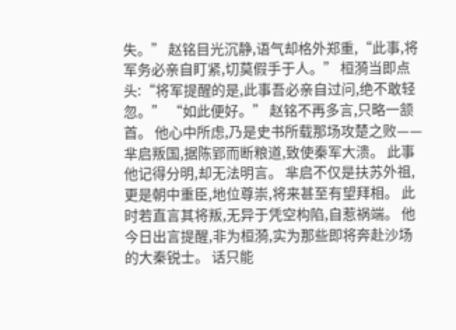失。” 赵铭目光沉静,语气却格外郑重,“此事,将军务必亲自盯紧,切莫假手于人。” 桓漪当即点头:“将军提醒的是,此事吾必亲自过问,绝不敢轻忽。” “如此便好。” 赵铭不再多言,只略一颔首。 他心中所虑,乃是史书所载那场攻楚之败——芈启叛国,据陈郢而断粮道,致使秦军大溃。 此事他记得分明,却无法明言。 芈启不仅是扶苏外祖,更是朝中重臣,地位尊崇,将来甚至有望拜相。 此时若直言其将叛,无异于凭空构陷,自惹祸端。 他今日出言提醒,非为桓漪,实为那些即将奔赴沙场的大秦锐士。 话只能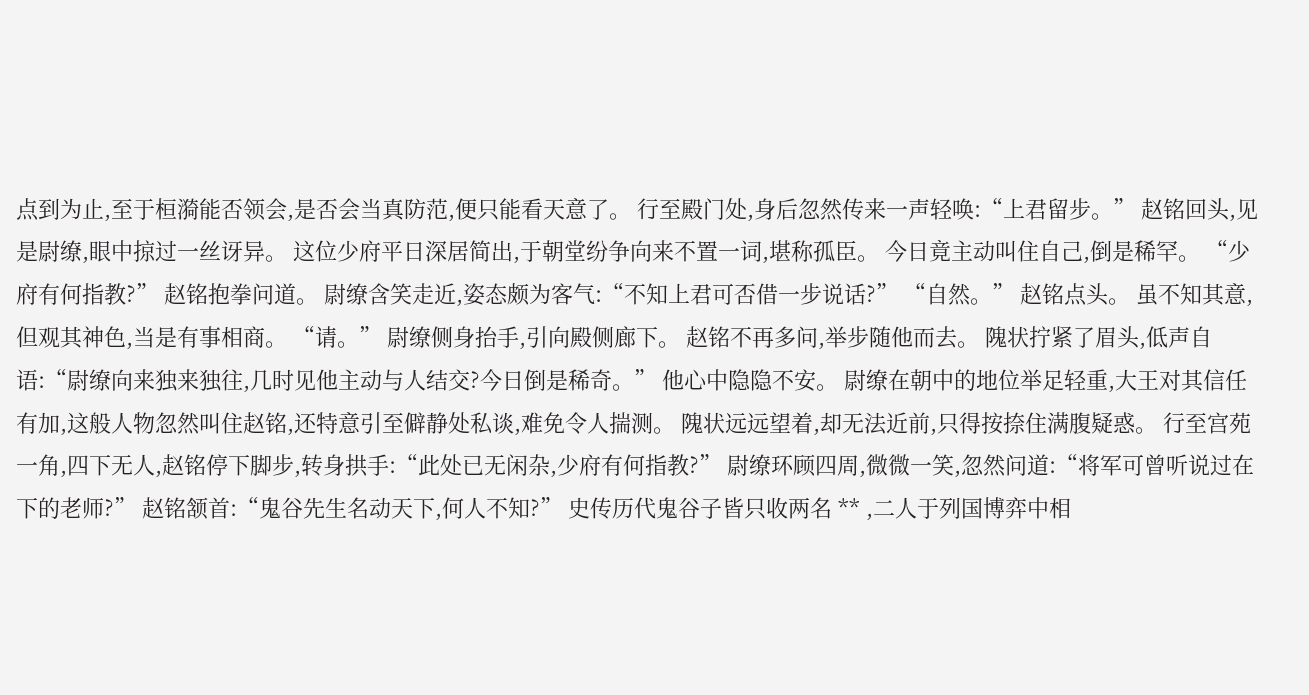点到为止,至于桓漪能否领会,是否会当真防范,便只能看天意了。 行至殿门处,身后忽然传来一声轻唤:“上君留步。” 赵铭回头,见是尉缭,眼中掠过一丝讶异。 这位少府平日深居简出,于朝堂纷争向来不置一词,堪称孤臣。 今日竟主动叫住自己,倒是稀罕。 “少府有何指教?” 赵铭抱拳问道。 尉缭含笑走近,姿态颇为客气:“不知上君可否借一步说话?” “自然。” 赵铭点头。 虽不知其意,但观其神色,当是有事相商。 “请。” 尉缭侧身抬手,引向殿侧廊下。 赵铭不再多问,举步随他而去。 隗状拧紧了眉头,低声自语:“尉缭向来独来独往,几时见他主动与人结交?今日倒是稀奇。” 他心中隐隐不安。 尉缭在朝中的地位举足轻重,大王对其信任有加,这般人物忽然叫住赵铭,还特意引至僻静处私谈,难免令人揣测。 隗状远远望着,却无法近前,只得按捺住满腹疑惑。 行至宫苑一角,四下无人,赵铭停下脚步,转身拱手:“此处已无闲杂,少府有何指教?” 尉缭环顾四周,微微一笑,忽然问道:“将军可曾听说过在下的老师?” 赵铭颔首:“鬼谷先生名动天下,何人不知?” 史传历代鬼谷子皆只收两名 ** ,二人于列国博弈中相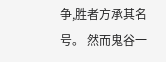争,胜者方承其名号。 然而鬼谷一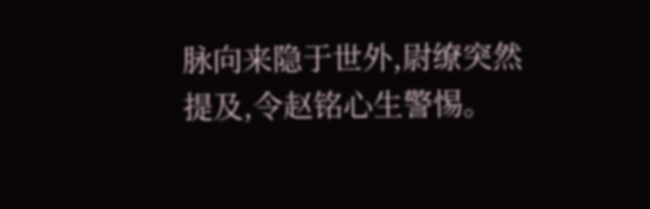脉向来隐于世外,尉缭突然提及,令赵铭心生警惕。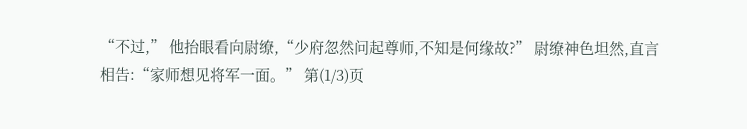“不过,” 他抬眼看向尉缭,“少府忽然问起尊师,不知是何缘故?” 尉缭神色坦然,直言相告:“家师想见将军一面。” 第(1/3)页